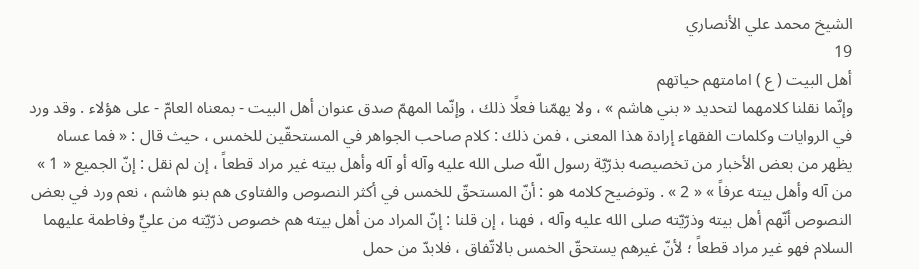الشيخ محمد علي الأنصاري
19
أهل البيت ( ع ) امامتهم حياتهم
وإنّما نقلنا كلامهما لتحديد « بني هاشم » ، ولا يهمّنا فعلًا ذلك ، وإنّما المهمّ صدق عنوان أهل البيت - بمعناه العامّ - على هؤلاء . وقد ورد في الروايات وكلمات الفقهاء إرادة هذا المعنى ، فمن ذلك : كلام صاحب الجواهر في المستحقّين للخمس ، حيث قال : « فما عساه يظهر من بعض الأخبار من تخصيصه بذرّيّة رسول اللّه صلى الله عليه وآله أو آله وأهل بيته غير مراد قطعاً ، إن لم نقل : إنّ الجميع « 1 » من آله وأهل بيته عرفاً » « 2 » . وتوضيح كلامه هو : أنّ المستحقّ للخمس في أكثر النصوص والفتاوى هم بنو هاشم ، نعم ورد في بعض النصوص أنّهم أهل بيته وذرّيّته صلى الله عليه وآله ، فهنا ، إن قلنا : إنّ المراد من أهل بيته هم خصوص ذرّيّته من عليٍّ وفاطمة عليهما السلام فهو غير مراد قطعاً ؛ لأنّ غيرهم يستحقّ الخمس بالاتّفاق ، فلابدّ من حمل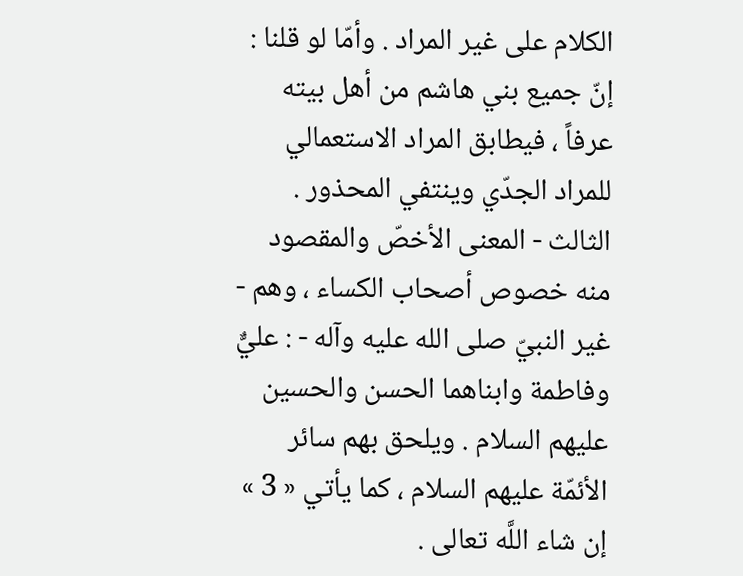الكلام على غير المراد . وأمّا لو قلنا : إنّ جميع بني هاشم من أهل بيته عرفاً ، فيطابق المراد الاستعمالي للمراد الجدّي وينتفي المحذور . الثالث - المعنى الأخصّ والمقصود منه خصوص أصحاب الكساء ، وهم - غير النبيّ صلى الله عليه وآله - : عليٌّ وفاطمة وابناهما الحسن والحسين عليهم السلام . ويلحق بهم سائر الأئمّة عليهم السلام ، كما يأتي « 3 » إن شاء اللَّه تعالى .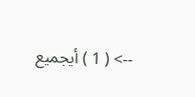--> ( 1 ) أيجميع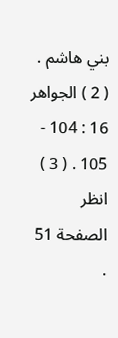بني هاشم . ( 2 ) الجواهر 16 : 104 - 105 . ( 3 ) انظر الصفحة 51 .